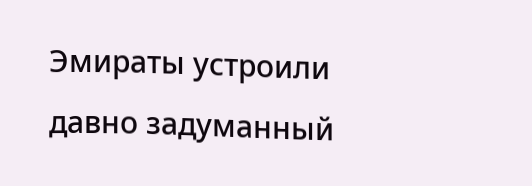Эмираты устроили давно задуманный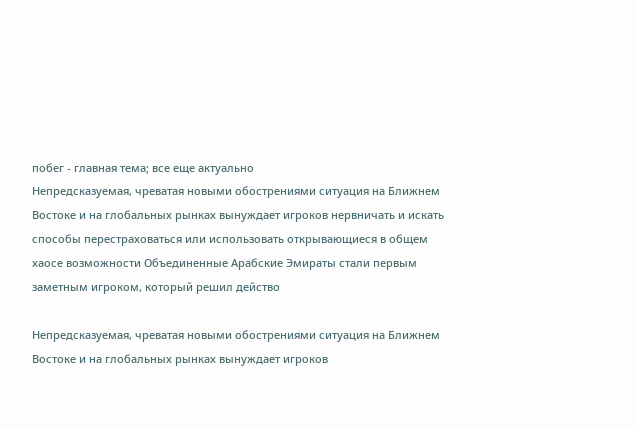побег - главная тема; все еще актуально
Непредсказуемая, чреватая новыми обострениями ситуация на Ближнем Востоке и на глобальных рынках вынуждает игроков нервничать и искать способы перестраховаться или использовать открывающиеся в общем хаосе возможности Объединенные Арабские Эмираты стали первым заметным игроком, который решил действо

Непредсказуемая, чреватая новыми обострениями ситуация на Ближнем Востоке и на глобальных рынках вынуждает игроков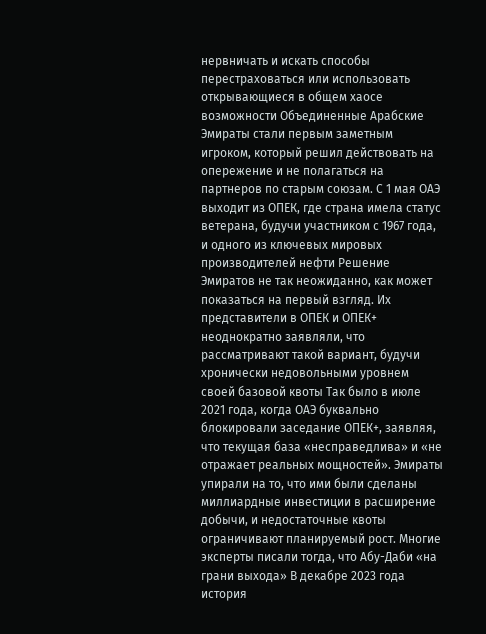нервничать и искать способы перестраховаться или использовать открывающиеся в общем хаосе возможности Объединенные Арабские Эмираты стали первым заметным игроком, который решил действовать на опережение и не полагаться на партнеров по старым союзам. С 1 мая ОАЭ выходит из ОПЕК, где страна имела статус ветерана, будучи участником с 1967 года, и одного из ключевых мировых производителей нефти Решение Эмиратов не так неожиданно, как может показаться на первый взгляд. Их представители в ОПЕК и ОПЕК+ неоднократно заявляли, что рассматривают такой вариант, будучи хронически недовольными уровнем своей базовой квоты Так было в июле 2021 года, когда ОАЭ буквально блокировали заседание ОПЕК+, заявляя, что текущая база «несправедлива» и «не отражает реальных мощностей». Эмираты упирали на то, что ими были сделаны миллиардные инвестиции в расширение добычи, и недостаточные квоты ограничивают планируемый рост. Многие эксперты писали тогда, что Абу-Даби «на грани выхода» В декабре 2023 года история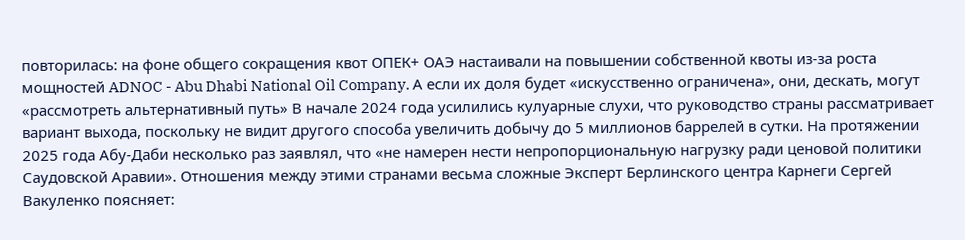повторилась: на фоне общего сокращения квот ОПЕК+ ОАЭ настаивали на повышении собственной квоты из-за роста мощностей ADNOC - Abu Dhabi National Oil Company. А если их доля будет «искусственно ограничена», они, дескать, могут «рассмотреть альтернативный путь» В начале 2024 года усилились кулуарные слухи, что руководство страны рассматривает вариант выхода, поскольку не видит другого способа увеличить добычу до 5 миллионов баррелей в сутки. На протяжении 2025 года Абу‑Даби несколько раз заявлял, что «не намерен нести непропорциональную нагрузку ради ценовой политики Саудовской Аравии». Отношения между этими странами весьма сложные Эксперт Берлинского центра Карнеги Сергей Вакуленко поясняет: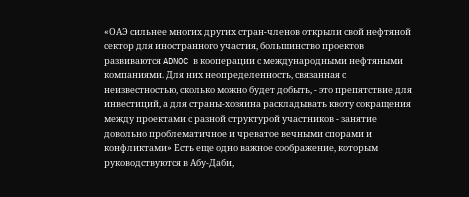«ОАЭ сильнее многих других стран-членов открыли свой нефтяной сектор для иностранного участия, большинство проектов развиваются ADNOC в кооперации с международными нефтяными компаниями. Для них неопределенность, связанная с неизвестностью, сколько можно будет добыть, - это препятствие для инвестиций, а для страны-хозяина раскладывать квоту сокращения между проектами с разной структурой участников - занятие довольно проблематичное и чреватое вечными спорами и конфликтами» Есть еще одно важное соображение, которым руководствуются в Абу-Даби,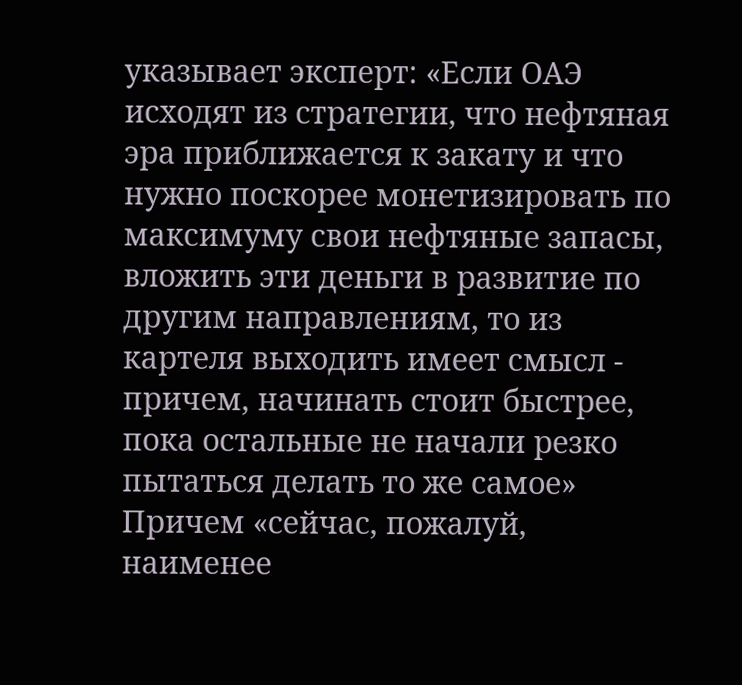указывает эксперт: «Если ОАЭ исходят из стратегии, что нефтяная эра приближается к закату и что нужно поскорее монетизировать по максимуму свои нефтяные запасы, вложить эти деньги в развитие по другим направлениям, то из картеля выходить имеет смысл - причем, начинать стоит быстрее, пока остальные не начали резко пытаться делать то же самое» Причем «сейчас, пожалуй, наименее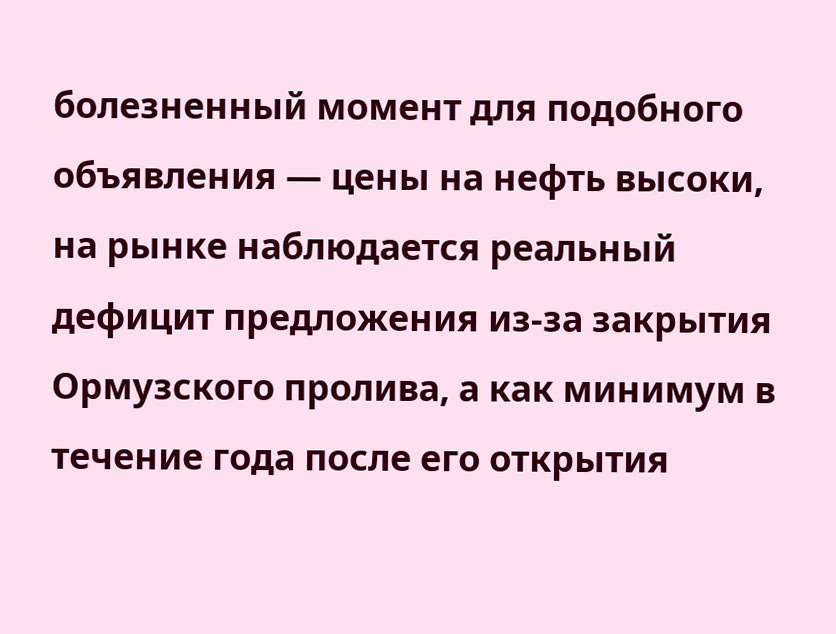болезненный момент для подобного объявления — цены на нефть высоки, на рынке наблюдается реальный дефицит предложения из-за закрытия Ормузского пролива, а как минимум в течение года после его открытия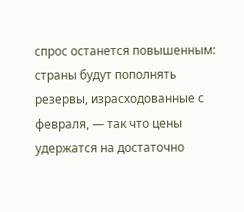спрос останется повышенным: страны будут пополнять резервы, израсходованные с февраля, — так что цены удержатся на достаточно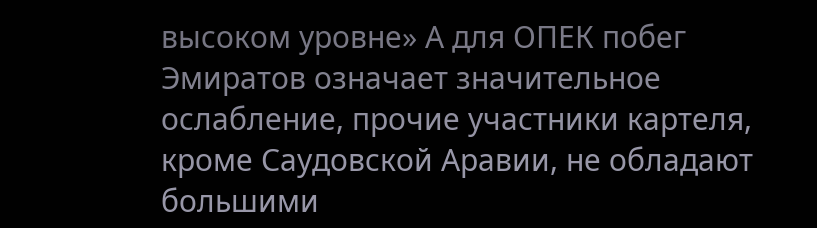высоком уровне» А для ОПЕК побег Эмиратов означает значительное ослабление, прочие участники картеля, кроме Саудовской Аравии, не обладают большими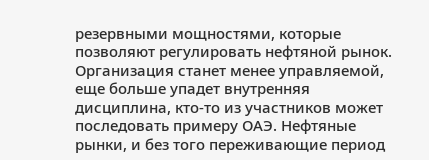резервными мощностями, которые позволяют регулировать нефтяной рынок. Организация станет менее управляемой, еще больше упадет внутренняя дисциплина, кто-то из участников может последовать примеру ОАЭ. Нефтяные рынки, и без того переживающие период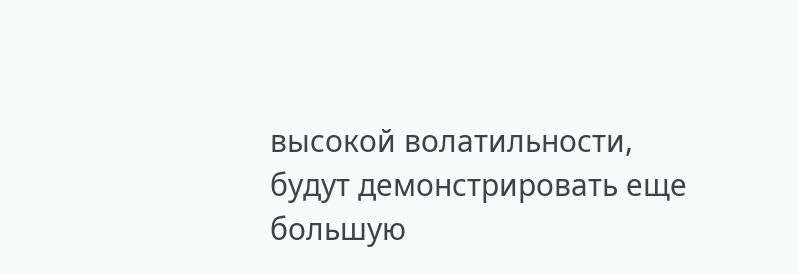высокой волатильности, будут демонстрировать еще большую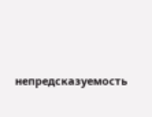непредсказуемость